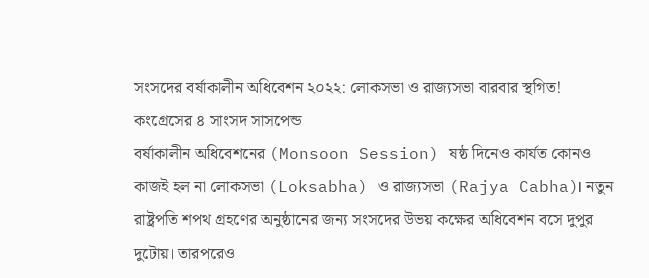সংসদের বর্ষাকালীন অধিবেশন ২০২২: লোকসভা ও রাজ্যসভা বারবার স্থগিত! কংগ্রেসের ৪ সাংসদ সাসপেন্ড
বর্ষাকালীন অধিবেশনের (Monsoon Session) ষষ্ঠ দিনেও কার্যত কোনও কাজই হল না লোকসভা (Loksabha) ও রাজ্যসভা (Rajya Cabha)। নতুন রাষ্ট্রপতি শপথ গ্রহণের অনুষ্ঠানের জন্য সংসদের উভয় কক্ষের অধিবেশন বসে দুপুর দুটোয়। তারপরেও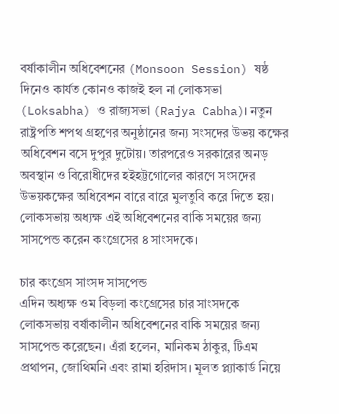বর্ষাকালীন অধিবেশনের (Monsoon Session) ষষ্ঠ দিনেও কার্যত কোনও কাজই হল না লোকসভা (Loksabha) ও রাজ্যসভা (Rajya Cabha)। নতুন রাষ্ট্রপতি শপথ গ্রহণের অনুষ্ঠানের জন্য সংসদের উভয় কক্ষের অধিবেশন বসে দুপুর দুটোয়। তারপরেও সরকারের অনড় অবস্থান ও বিরোধীদের হইহট্টগোলের কারণে সংসদের উভয়কক্ষের অধিবেশন বারে বারে মুলতুবি করে দিতে হয়। লোকসভায় অধ্যক্ষ এই অধিবেশনের বাকি সময়ের জন্য সাসপেন্ড করেন কংগ্রেসের ৪ সাংসদকে।

চার কংগ্রেস সাংসদ সাসপেন্ড
এদিন অধ্যক্ষ ওম বিড়লা কংগ্রেসের চার সাংসদকে লোকসভায় বর্ষাকালীন অধিবেশনের বাকি সময়ের জন্য সাসপেন্ড করেছেন। এঁরা হলেন, মানিকম ঠাকুর, টিএম প্রথাপন, জোথিমনি এবং রামা হরিদাস। মূলত প্ল্যাকার্ড নিয়ে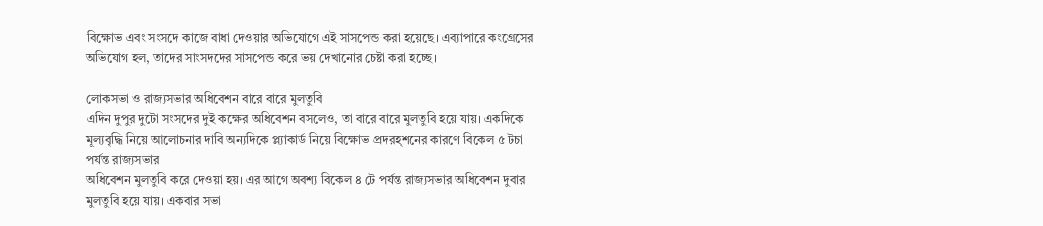বিক্ষোভ এবং সংসদে কাজে বাধা দেওয়ার অভিযোগে এই সাসপেন্ড করা হয়েছে। এব্যাপারে কংগ্রেসের অভিযোগ হল, তাদের সাংসদদের সাসপেন্ড করে ভয় দেখানোর চেষ্টা করা হচ্ছে।

লোকসভা ও রাজ্যসভার অধিবেশন বারে বারে মুলতুবি
এদিন দুপুর দুটো সংসদের দুই কক্ষের অধিবেশন বসলেও, তা বারে বারে মুলতুবি হয়ে যায়। একদিকে মূল্যবৃদ্ধি নিয়ে আলোচনার দাবি অন্যদিকে প্ল্যাকার্ড নিয়ে বিক্ষোভ প্রদরহ্শনের কারণে বিকেল ৫ টচা পর্যন্ত রাজ্যসভার
অধিবেশন মুলতুবি করে দেওয়া হয়। এর আগে অবশ্য বিকেল ৪ টে পর্যন্ত রাজ্যসভার অধিবেশন দুবার মুলতুবি হয়ে যায়। একবার সভা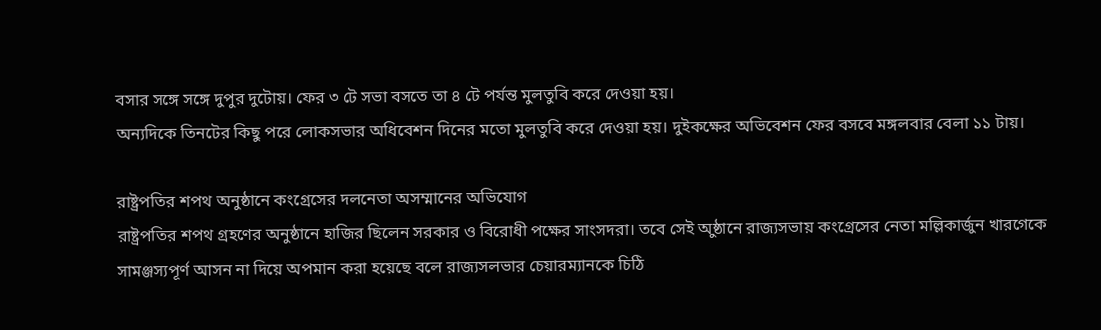বসার সঙ্গে সঙ্গে দুপুর দুটোয়। ফের ৩ টে সভা বসতে তা ৪ টে পর্যন্ত মুলতুবি করে দেওয়া হয়।
অন্যদিকে তিনটের কিছু পরে লোকসভার অধিবেশন দিনের মতো মুলতুবি করে দেওয়া হয়। দুইকক্ষের অভিবেশন ফের বসবে মঙ্গলবার বেলা ১১ টায়।

রাষ্ট্রপতির শপথ অনুষ্ঠানে কংগ্রেসের দলনেতা অসম্মানের অভিযোগ
রাষ্ট্রপতির শপথ গ্রহণের অনুষ্ঠানে হাজির ছিলেন সরকার ও বিরোধী পক্ষের সাংসদরা। তবে সেই অুষ্ঠানে রাজ্যসভায় কংগ্রেসের নেতা মল্লিকার্জুন খারগেকে সামঞ্জস্যপূর্ণ আসন না দিয়ে অপমান করা হয়েছে বলে রাজ্যসলভার চেয়ারম্যানকে চিঠি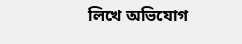লিখে অভিযোগ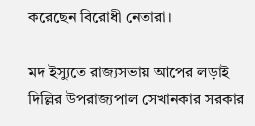করেছেন বিরোধী নেতারা।

মদ ইস্যুতে রাজ্যসভায় আপের লড়াই
দিল্লির উপরাজ্যপাল সেখানকার সরকার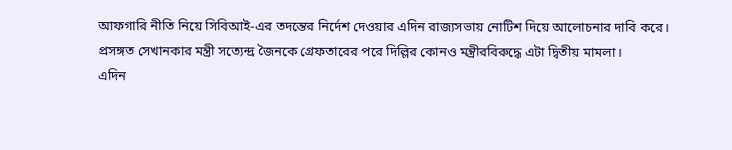আফগারি নীতি নিয়ে সিবিআই-এর তদন্তের নির্দেশ দেওয়ার এদিন রাজ্যসভায় নোটিশ দিয়ে আলোচনার দাবি করে। প্রসঙ্গত সেখানকার মন্ত্রী সত্যেন্দ্র জৈনকে গ্রেফতারের পরে দিল্লির কোনও মন্ত্রীরবিরুদ্ধে এটা দ্বিতীয় মামলা।
এদিন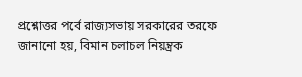প্রশ্নোত্তর পর্বে রাজ্যসভায় সরকারের তরফে জানানো হয়, বিমান চলাচল নিয়ন্ত্রক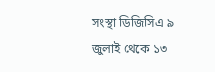সংস্থা ডিজিসিএ ৯ জুলাই থেকে ১৩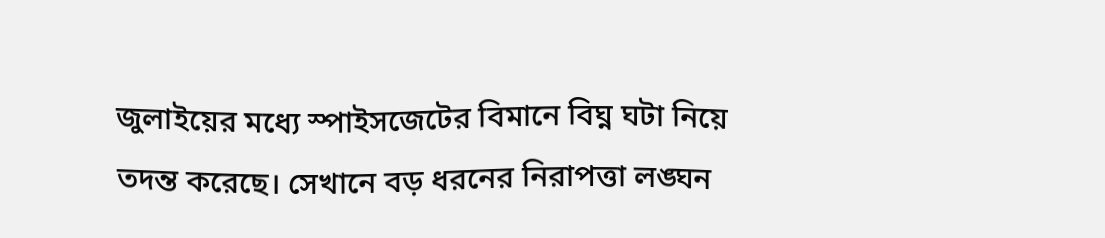জুলাইয়ের মধ্যে স্পাইসজেটের বিমানে বিঘ্ন ঘটা নিয়ে তদন্ত করেছে। সেখানে বড় ধরনের নিরাপত্তা লঙ্ঘন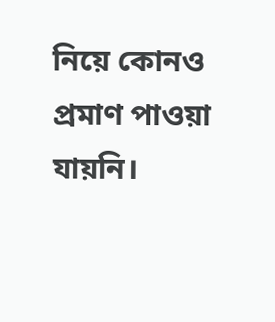নিয়ে কোনও প্রমাণ পাওয়া যায়নি।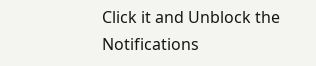Click it and Unblock the Notifications